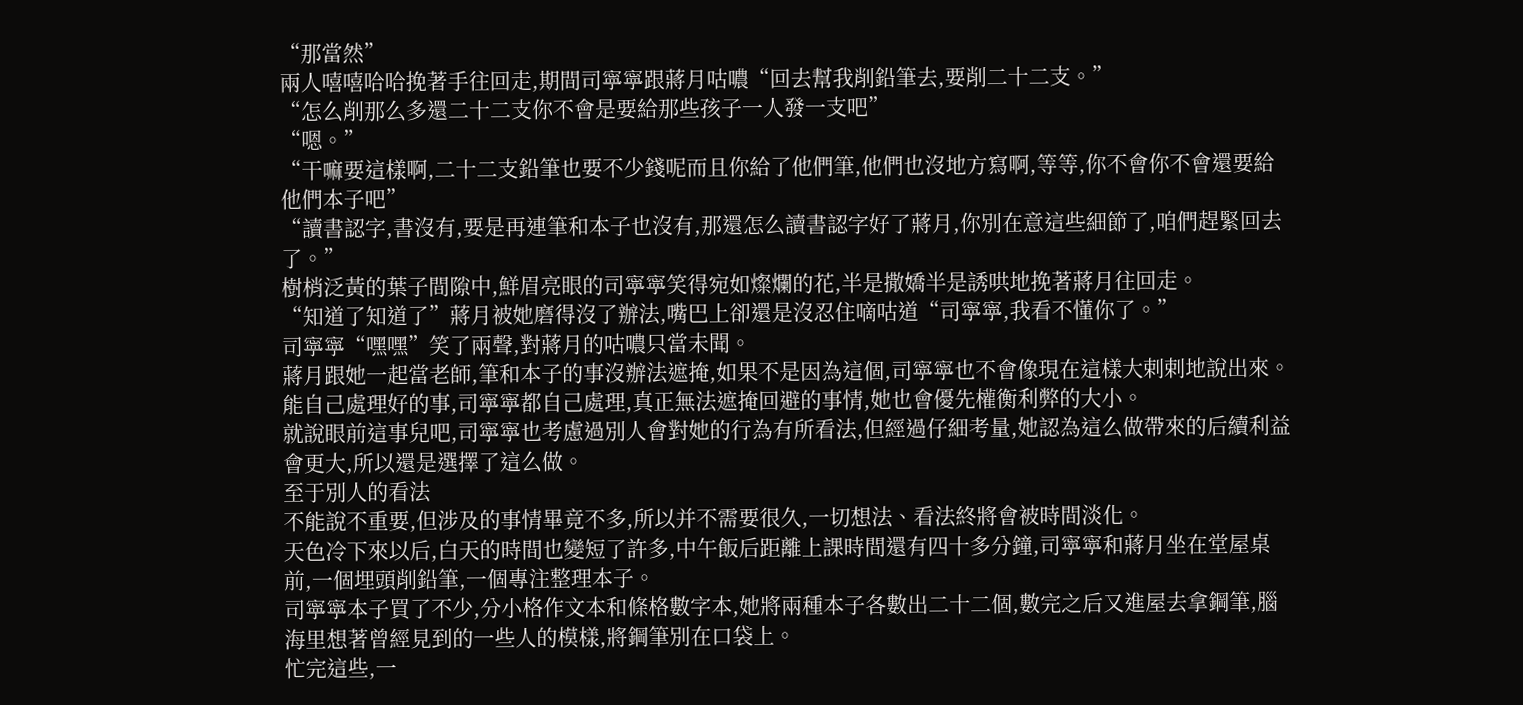“那當然”
兩人嘻嘻哈哈挽著手往回走,期間司寧寧跟蔣月咕噥“回去幫我削鉛筆去,要削二十二支。”
“怎么削那么多還二十二支你不會是要給那些孩子一人發一支吧”
“嗯。”
“干嘛要這樣啊,二十二支鉛筆也要不少錢呢而且你給了他們筆,他們也沒地方寫啊,等等,你不會你不會還要給他們本子吧”
“讀書認字,書沒有,要是再連筆和本子也沒有,那還怎么讀書認字好了蔣月,你別在意這些細節了,咱們趕緊回去了。”
樹梢泛黃的葉子間隙中,鮮眉亮眼的司寧寧笑得宛如燦爛的花,半是撒嬌半是誘哄地挽著蔣月往回走。
“知道了知道了”蔣月被她磨得沒了辦法,嘴巴上卻還是沒忍住嘀咕道“司寧寧,我看不懂你了。”
司寧寧“嘿嘿”笑了兩聲,對蔣月的咕噥只當未聞。
蔣月跟她一起當老師,筆和本子的事沒辦法遮掩,如果不是因為這個,司寧寧也不會像現在這樣大剌剌地說出來。
能自己處理好的事,司寧寧都自己處理,真正無法遮掩回避的事情,她也會優先權衡利弊的大小。
就說眼前這事兒吧,司寧寧也考慮過別人會對她的行為有所看法,但經過仔細考量,她認為這么做帶來的后續利益會更大,所以還是選擇了這么做。
至于別人的看法
不能說不重要,但涉及的事情畢竟不多,所以并不需要很久,一切想法、看法終將會被時間淡化。
天色冷下來以后,白天的時間也變短了許多,中午飯后距離上課時間還有四十多分鐘,司寧寧和蔣月坐在堂屋桌前,一個埋頭削鉛筆,一個專注整理本子。
司寧寧本子買了不少,分小格作文本和條格數字本,她將兩種本子各數出二十二個,數完之后又進屋去拿鋼筆,腦海里想著曾經見到的一些人的模樣,將鋼筆別在口袋上。
忙完這些,一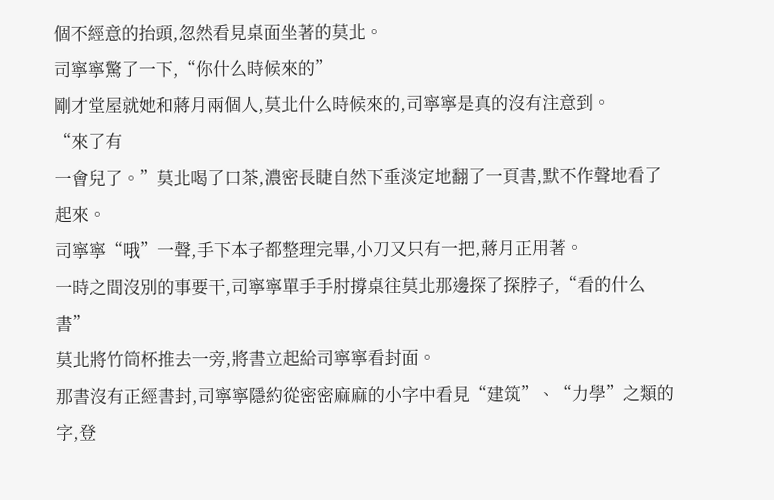個不經意的抬頭,忽然看見桌面坐著的莫北。
司寧寧驚了一下,“你什么時候來的”
剛才堂屋就她和蔣月兩個人,莫北什么時候來的,司寧寧是真的沒有注意到。
“來了有
一會兒了。”莫北喝了口茶,濃密長睫自然下垂淡定地翻了一頁書,默不作聲地看了起來。
司寧寧“哦”一聲,手下本子都整理完畢,小刀又只有一把,蔣月正用著。
一時之間沒別的事要干,司寧寧單手手肘撐桌往莫北那邊探了探脖子,“看的什么書”
莫北將竹筒杯推去一旁,將書立起給司寧寧看封面。
那書沒有正經書封,司寧寧隱約從密密麻麻的小字中看見“建筑”、“力學”之類的字,登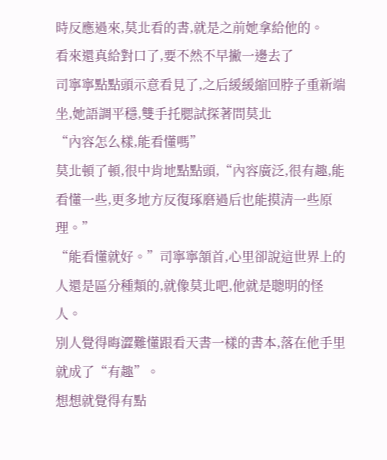時反應過來,莫北看的書,就是之前她拿給他的。
看來還真給對口了,要不然不早撇一邊去了
司寧寧點點頭示意看見了,之后緩緩縮回脖子重新端坐,她語調平穩,雙手托腮試探著問莫北
“內容怎么樣,能看懂嗎”
莫北頓了頓,很中肯地點點頭,“內容廣泛,很有趣,能看懂一些,更多地方反復琢磨過后也能摸清一些原理。”
“能看懂就好。”司寧寧頷首,心里卻說這世界上的人還是區分種類的,就像莫北吧,他就是聰明的怪人。
別人覺得晦澀難懂跟看天書一樣的書本,落在他手里就成了“有趣”。
想想就覺得有點